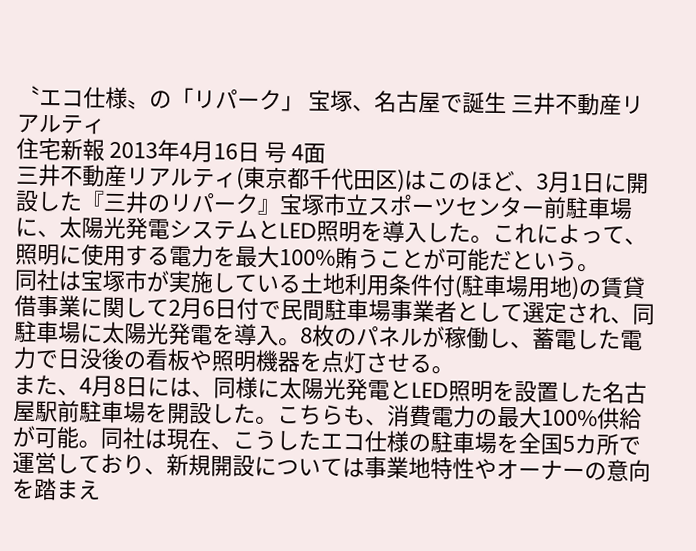〝エコ仕様〟の「リパーク」 宝塚、名古屋で誕生 三井不動産リアルティ
住宅新報 2013年4月16日 号 4面
三井不動産リアルティ(東京都千代田区)はこのほど、3月1日に開設した『三井のリパーク』宝塚市立スポーツセンター前駐車場に、太陽光発電システムとLED照明を導入した。これによって、照明に使用する電力を最大100%賄うことが可能だという。
同社は宝塚市が実施している土地利用条件付(駐車場用地)の賃貸借事業に関して2月6日付で民間駐車場事業者として選定され、同駐車場に太陽光発電を導入。8枚のパネルが稼働し、蓄電した電力で日没後の看板や照明機器を点灯させる。
また、4月8日には、同様に太陽光発電とLED照明を設置した名古屋駅前駐車場を開設した。こちらも、消費電力の最大100%供給が可能。同社は現在、こうしたエコ仕様の駐車場を全国5カ所で運営しており、新規開設については事業地特性やオーナーの意向を踏まえ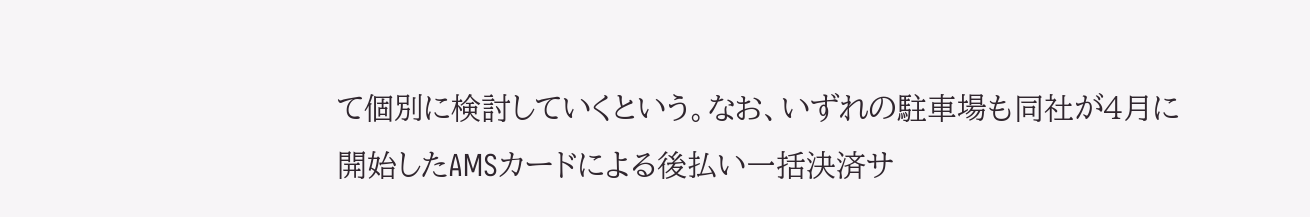て個別に検討していくという。なお、いずれの駐車場も同社が4月に開始したAMSカードによる後払い一括決済サ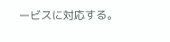ービスに対応する。